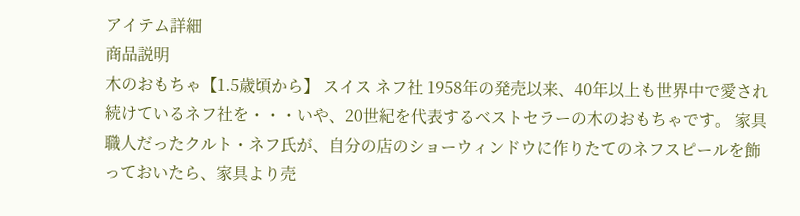アイテム詳細
商品説明
木のおもちゃ【1.5歳頃から】 スイス ネフ社 1958年の発売以来、40年以上も世界中で愛され続けているネフ社を・・・いや、20世紀を代表するベストセラーの木のおもちゃです。 家具職人だったクルト・ネフ氏が、自分の店のショーウィンドウに作りたてのネフスピールを飾っておいたら、家具より売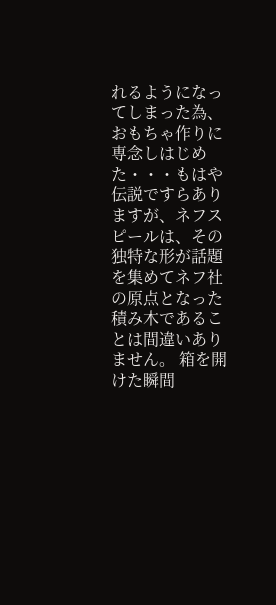れるようになってしまった為、おもちゃ作りに専念しはじめた・・・もはや伝説ですらありますが、ネフスピールは、その独特な形が話題を集めてネフ社の原点となった積み木であることは間違いありません。 箱を開けた瞬間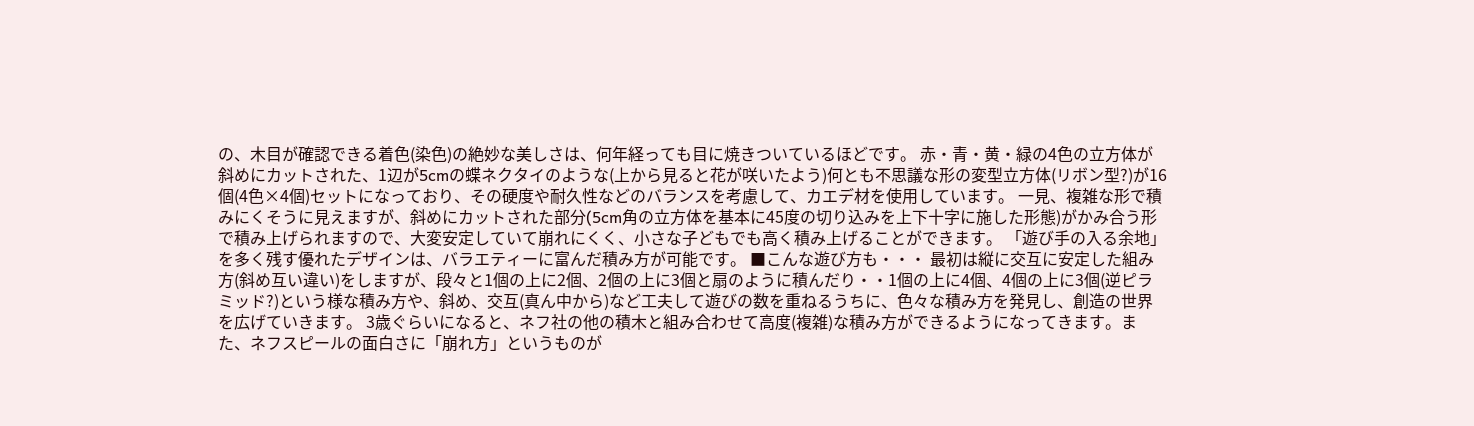の、木目が確認できる着色(染色)の絶妙な美しさは、何年経っても目に焼きついているほどです。 赤・青・黄・緑の4色の立方体が斜めにカットされた、1辺が5cmの蝶ネクタイのような(上から見ると花が咲いたよう)何とも不思議な形の変型立方体(リボン型?)が16個(4色×4個)セットになっており、その硬度や耐久性などのバランスを考慮して、カエデ材を使用しています。 一見、複雑な形で積みにくそうに見えますが、斜めにカットされた部分(5cm角の立方体を基本に45度の切り込みを上下十字に施した形態)がかみ合う形で積み上げられますので、大変安定していて崩れにくく、小さな子どもでも高く積み上げることができます。 「遊び手の入る余地」を多く残す優れたデザインは、バラエティーに富んだ積み方が可能です。 ■こんな遊び方も・・・ 最初は縦に交互に安定した組み方(斜め互い違い)をしますが、段々と1個の上に2個、2個の上に3個と扇のように積んだり・・1個の上に4個、4個の上に3個(逆ピラミッド?)という様な積み方や、斜め、交互(真ん中から)など工夫して遊びの数を重ねるうちに、色々な積み方を発見し、創造の世界を広げていきます。 3歳ぐらいになると、ネフ社の他の積木と組み合わせて高度(複雑)な積み方ができるようになってきます。また、ネフスピールの面白さに「崩れ方」というものが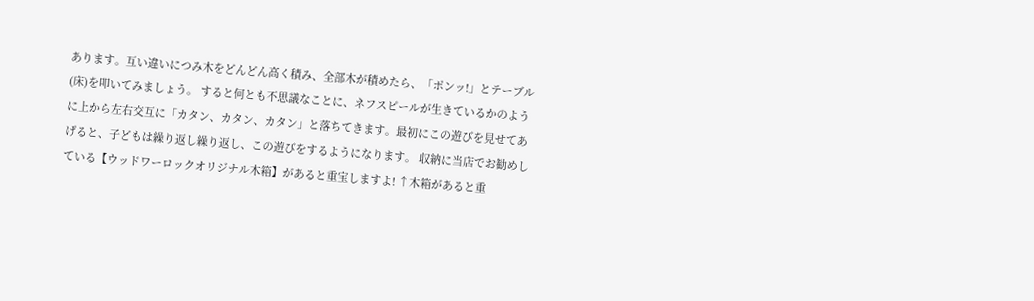あります。互い違いにつみ木をどんどん高く積み、全部木が積めたら、「ポンッ!」とテーブル(床)を叩いてみましょう。 すると何とも不思議なことに、ネフスピールが生きているかのように上から左右交互に「カタン、カタン、カタン」と落ちてきます。最初にこの遊びを見せてあげると、子どもは繰り返し繰り返し、この遊びをするようになります。 収納に当店でお勧めしている【ウッドワーロックオリジナル木箱】があると重宝しますよ! ↑木箱があると重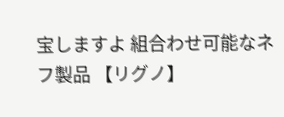宝しますよ 組合わせ可能なネフ製品 【リグノ】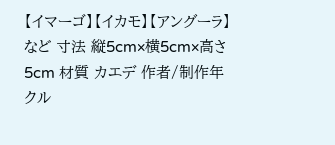【イマーゴ】【イカモ】【アングーラ】など 寸法 縦5cm×横5cm×高さ5cm 材質 カエデ 作者/制作年 クル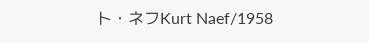ト・ネフKurt Naef/1958